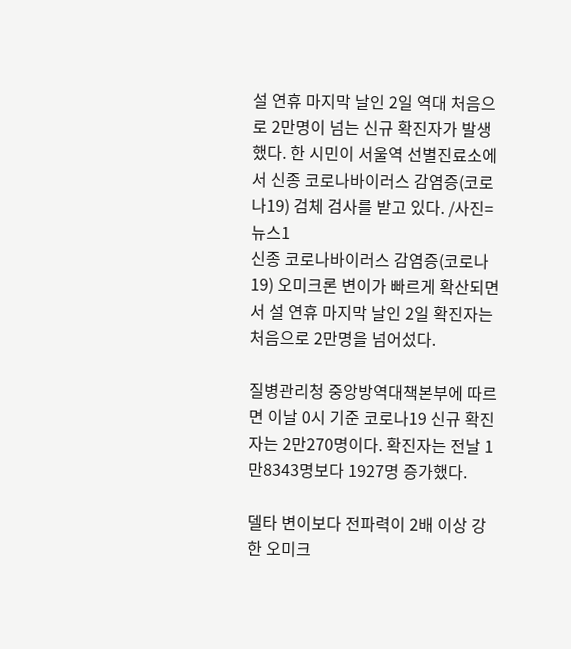설 연휴 마지막 날인 2일 역대 처음으로 2만명이 넘는 신규 확진자가 발생했다. 한 시민이 서울역 선별진료소에서 신종 코로나바이러스 감염증(코로나19) 검체 검사를 받고 있다. /사진=뉴스1
신종 코로나바이러스 감염증(코로나19) 오미크론 변이가 빠르게 확산되면서 설 연휴 마지막 날인 2일 확진자는 처음으로 2만명을 넘어섰다.

질병관리청 중앙방역대책본부에 따르면 이날 0시 기준 코로나19 신규 확진자는 2만270명이다. 확진자는 전날 1만8343명보다 1927명 증가했다.

델타 변이보다 전파력이 2배 이상 강한 오미크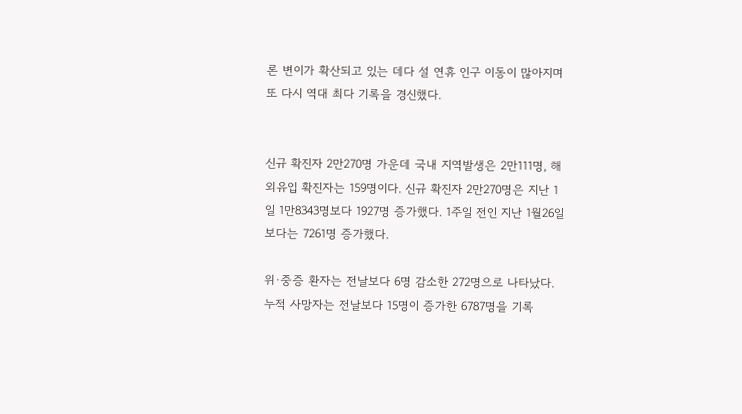론 변이가 확산되고 있는 데다 설 연휴 인구 이동이 많아지며 또 다시 역대 최다 기록을 경신했다.


신규 확진자 2만270명 가운데 국내 지역발생은 2만111명, 해외유입 확진자는 159명이다. 신규 확진자 2만270명은 지난 1일 1만8343명보다 1927명 증가했다. 1주일 전인 지난 1월26일보다는 7261명 증가했다.

위·중증 환자는 전날보다 6명 감소한 272명으로 나타났다. 누적 사망자는 전날보다 15명이 증가한 6787명을 기록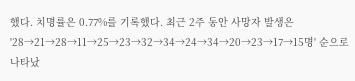했다. 치명률은 0.77%를 기록했다. 최근 2주 동안 사망자 발생은 '28→21→28→11→25→23→32→34→24→34→20→23→17→15명' 순으로 나타났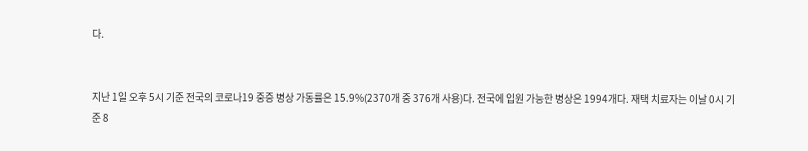다.


지난 1일 오후 5시 기준 전국의 코로나19 중증 병상 가동률은 15.9%(2370개 중 376개 사용)다. 전국에 입원 가능한 병상은 1994개다. 재택 치료자는 이날 0시 기준 8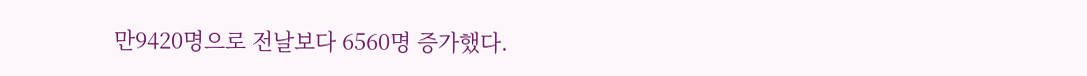만9420명으로 전날보다 6560명 증가했다.